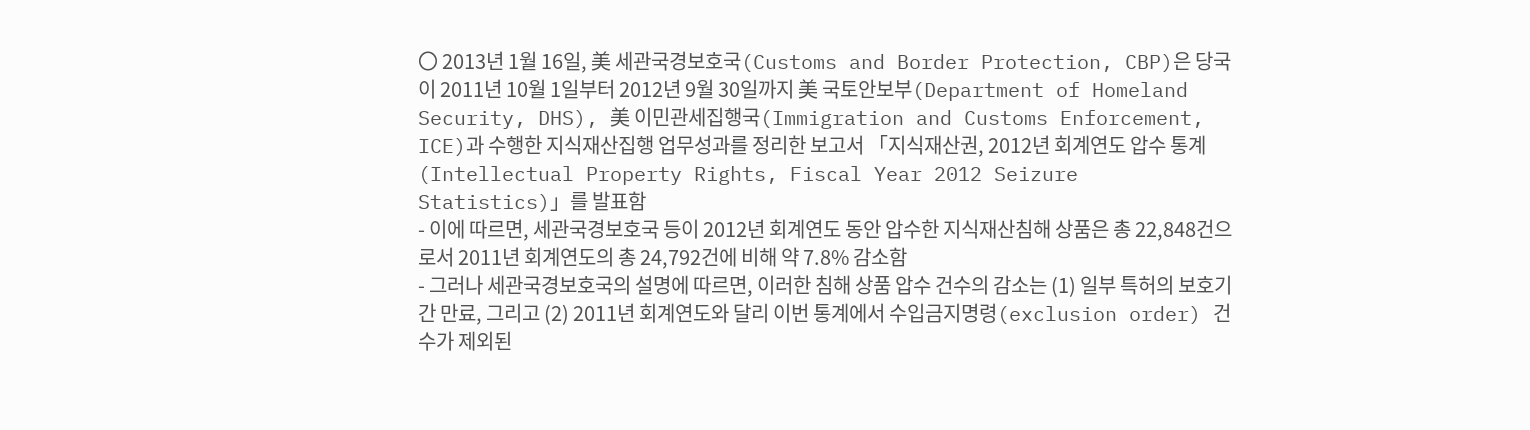〇 2013년 1월 16일, 美 세관국경보호국(Customs and Border Protection, CBP)은 당국이 2011년 10월 1일부터 2012년 9월 30일까지 美 국토안보부(Department of Homeland Security, DHS), 美 이민관세집행국(Immigration and Customs Enforcement, ICE)과 수행한 지식재산집행 업무성과를 정리한 보고서 「지식재산권, 2012년 회계연도 압수 통계(Intellectual Property Rights, Fiscal Year 2012 Seizure Statistics)」를 발표함
- 이에 따르면, 세관국경보호국 등이 2012년 회계연도 동안 압수한 지식재산침해 상품은 총 22,848건으로서 2011년 회계연도의 총 24,792건에 비해 약 7.8% 감소함
- 그러나 세관국경보호국의 설명에 따르면, 이러한 침해 상품 압수 건수의 감소는 (1) 일부 특허의 보호기간 만료, 그리고 (2) 2011년 회계연도와 달리 이번 통계에서 수입금지명령(exclusion order) 건수가 제외된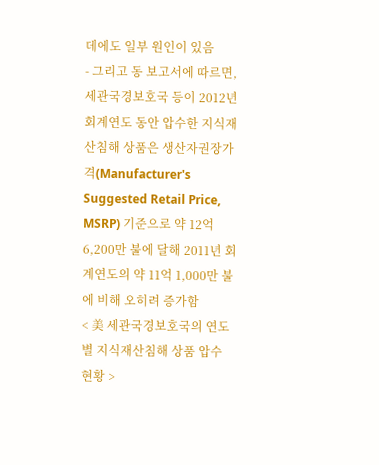데에도 일부 원인이 있음
- 그리고 동 보고서에 따르면, 세관국경보호국 등이 2012년 회계연도 동안 압수한 지식재산침해 상품은 생산자권장가격(Manufacturer's Suggested Retail Price, MSRP) 기준으로 약 12억 6,200만 불에 달해 2011년 회계연도의 약 11억 1,000만 불에 비해 오히려 증가함
< 美 세관국경보호국의 연도별 지식재산침해 상품 압수 현황 >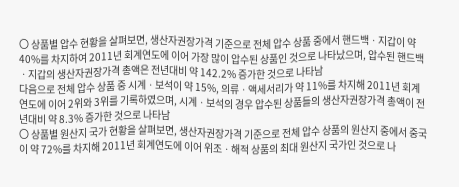〇 상품별 압수 현황을 살펴보면, 생산자권장가격 기준으로 전체 압수 상품 중에서 핸드백ㆍ지갑이 약 40%를 차지하여 2011년 회계연도에 이어 가장 많이 압수된 상품인 것으로 나타났으며, 압수된 핸드백ㆍ지갑의 생산자권장가격 총액은 전년대비 약 142.2% 증가한 것으로 나타남
다음으로 전체 압수 상품 중 시계ㆍ보석이 약 15%, 의류ㆍ액세서리가 약 11%를 차지해 2011년 회계연도에 이어 2위와 3위를 기록하였으며, 시계ㆍ보석의 경우 압수된 상품들의 생산자권장가격 총액이 전년대비 약 8.3% 증가한 것으로 나타남
〇 상품별 원산지 국가 현황을 살펴보면, 생산자권장가격 기준으로 전체 압수 상품의 원산지 중에서 중국이 약 72%를 차지해 2011년 회계연도에 이어 위조ㆍ해적 상품의 최대 원산지 국가인 것으로 나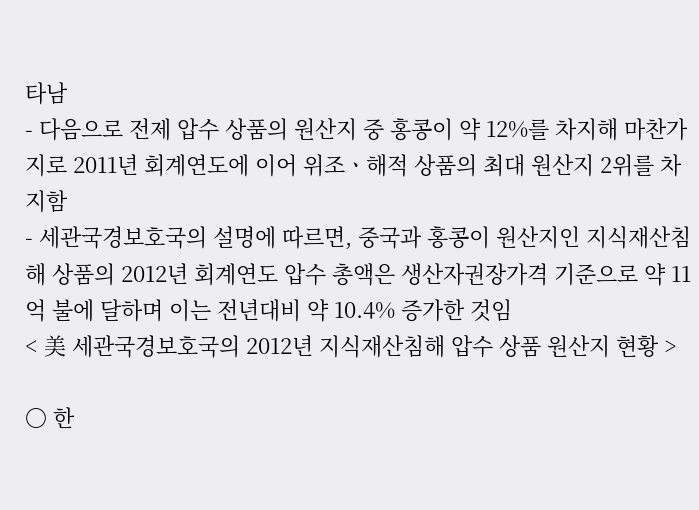타남
- 다음으로 전제 압수 상품의 원산지 중 홍콩이 약 12%를 차지해 마찬가지로 2011년 회계연도에 이어 위조ㆍ해적 상품의 최대 원산지 2위를 차지함
- 세관국경보호국의 설명에 따르면, 중국과 홍콩이 원산지인 지식재산침해 상품의 2012년 회계연도 압수 총액은 생산자권장가격 기준으로 약 11억 불에 달하며 이는 전년대비 약 10.4% 증가한 것임
< 美 세관국경보호국의 2012년 지식재산침해 압수 상품 원산지 현황 >

〇 한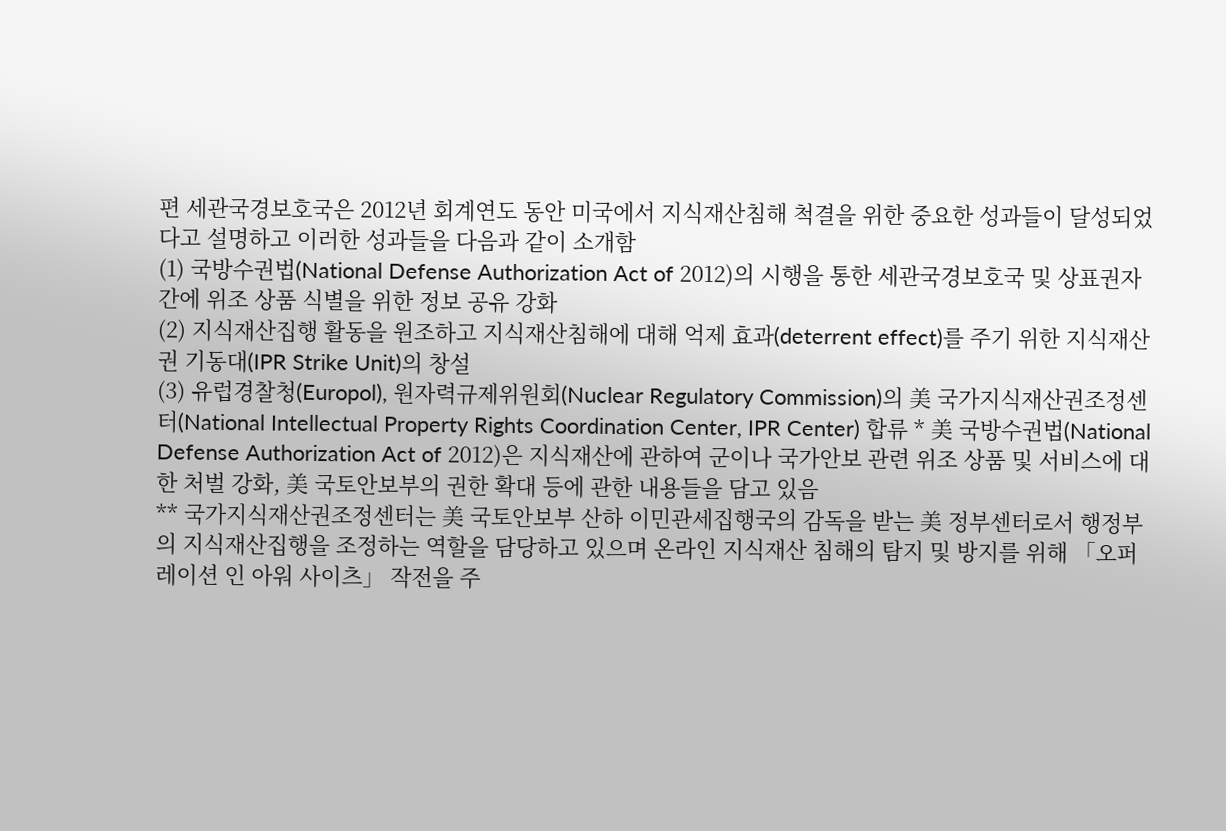편 세관국경보호국은 2012년 회계연도 동안 미국에서 지식재산침해 척결을 위한 중요한 성과들이 달성되었다고 설명하고 이러한 성과들을 다음과 같이 소개함
(1) 국방수권법(National Defense Authorization Act of 2012)의 시행을 통한 세관국경보호국 및 상표권자 간에 위조 상품 식별을 위한 정보 공유 강화
(2) 지식재산집행 활동을 원조하고 지식재산침해에 대해 억제 효과(deterrent effect)를 주기 위한 지식재산권 기동대(IPR Strike Unit)의 창설
(3) 유럽경찰청(Europol), 원자력규제위원회(Nuclear Regulatory Commission)의 美 국가지식재산권조정센터(National Intellectual Property Rights Coordination Center, IPR Center) 합류 * 美 국방수권법(National Defense Authorization Act of 2012)은 지식재산에 관하여 군이나 국가안보 관련 위조 상품 및 서비스에 대한 처벌 강화, 美 국토안보부의 권한 확대 등에 관한 내용들을 담고 있음
** 국가지식재산권조정센터는 美 국토안보부 산하 이민관세집행국의 감독을 받는 美 정부센터로서 행정부의 지식재산집행을 조정하는 역할을 담당하고 있으며 온라인 지식재산 침해의 탐지 및 방지를 위해 「오퍼레이션 인 아워 사이츠」 작전을 주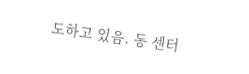도하고 있음. 동 센터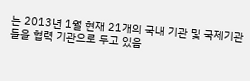는 2013년 1월 현재 21개의 국내 기관 및 국제기관들을 협력 기관으로 두고 있음